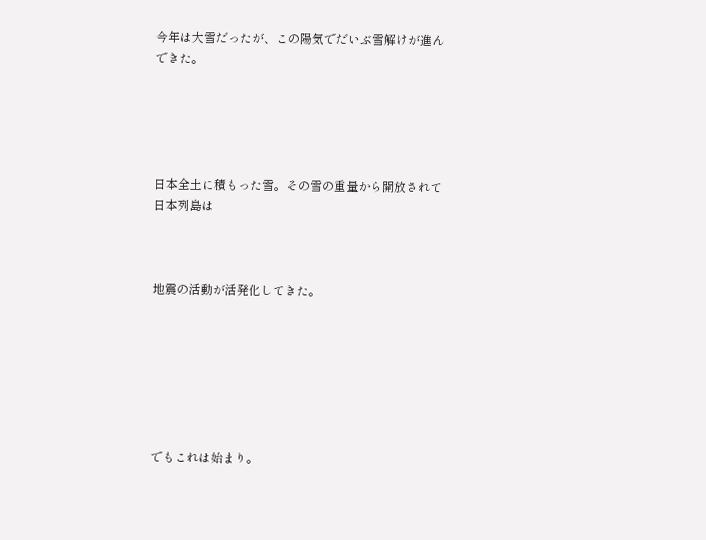今年は大雪だったが、この陽気でだいぶ雪解けが進んできた。





日本全土に積もった雪。その雪の重量から開放されて日本列島は



地震の活動が活発化してきた。







でもこれは始まり。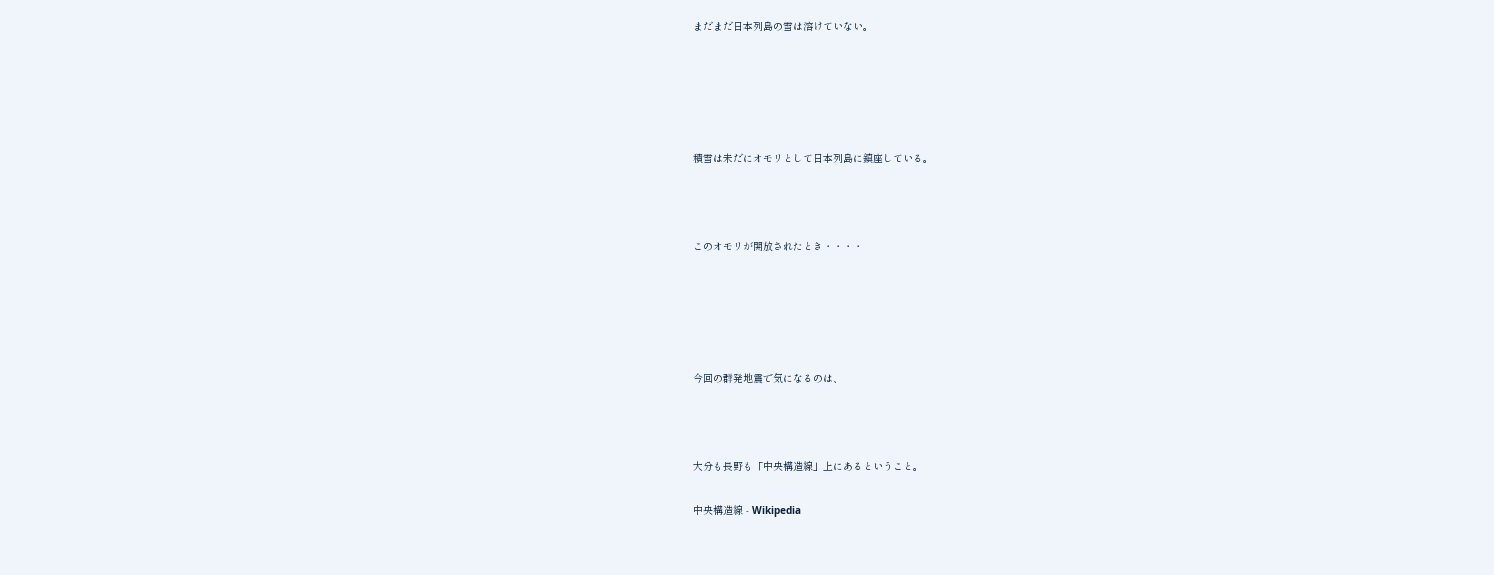まだまだ日本列島の雪は溶けていない。





積雪は未だにオモリとして日本列島に鎮座している。



このオモリが開放されたとき・・・・





今回の群発地震で気になるのは、



大分も長野も「中央構造線」上にあるということ。

中央構造線 - Wikipedia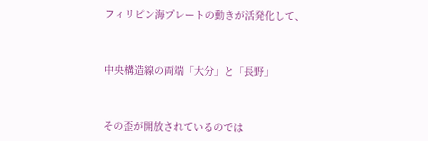フィリピン海プレートの動きが活発化して、



中央構造線の両端「大分」と「長野」



その歪が開放されているのでは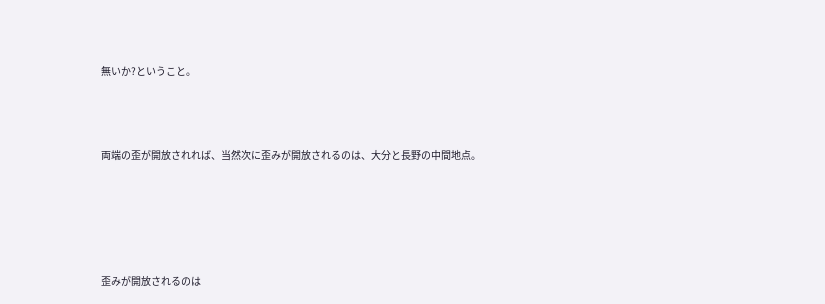無いか?ということ。



両端の歪が開放されれば、当然次に歪みが開放されるのは、大分と長野の中間地点。





歪みが開放されるのは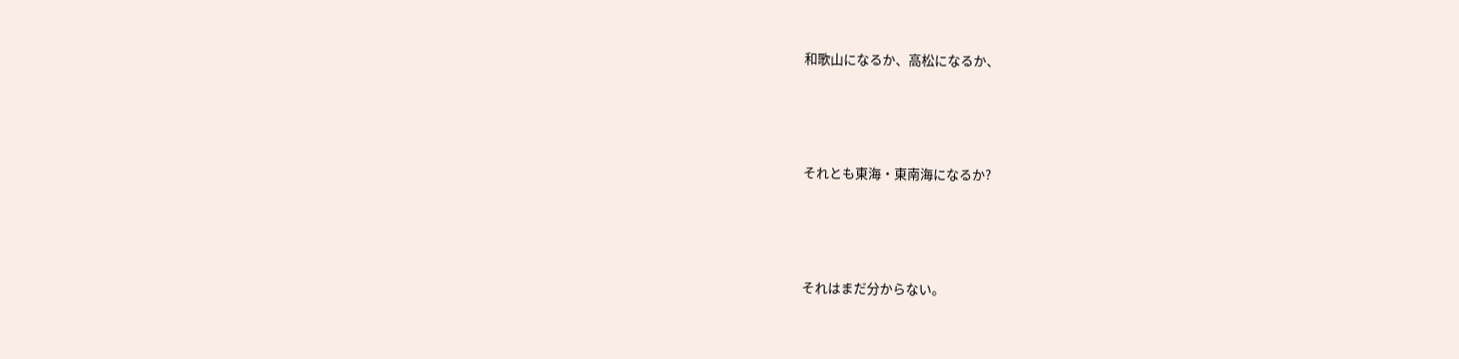和歌山になるか、高松になるか、



それとも東海・東南海になるか?



それはまだ分からない。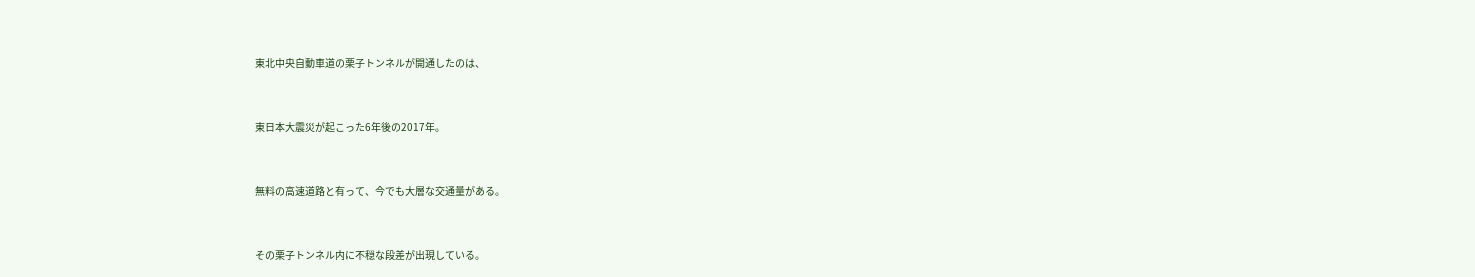東北中央自動車道の栗子トンネルが開通したのは、



東日本大震災が起こった6年後の2017年。



無料の高速道路と有って、今でも大層な交通量がある。



その栗子トンネル内に不穏な段差が出現している。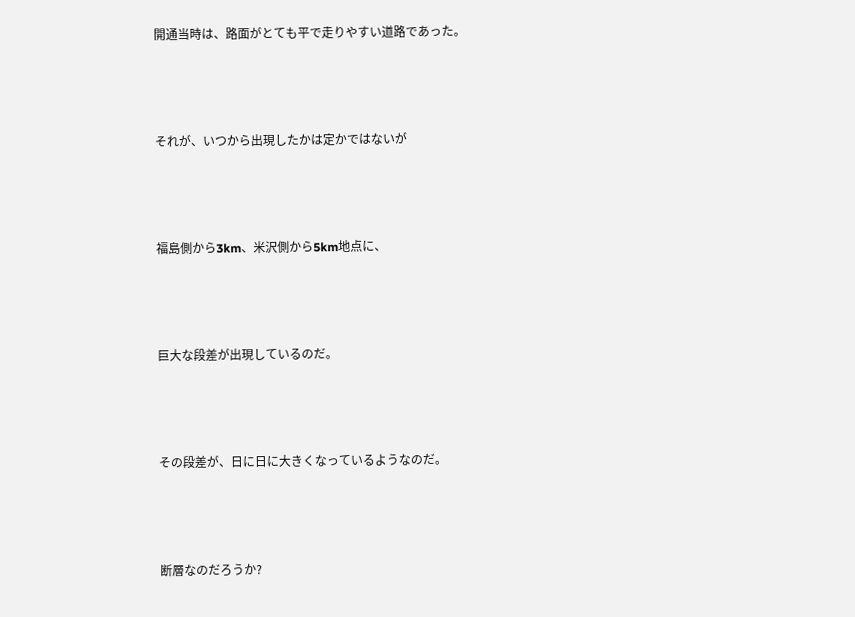開通当時は、路面がとても平で走りやすい道路であった。



それが、いつから出現したかは定かではないが



福島側から3km、米沢側から5km地点に、



巨大な段差が出現しているのだ。



その段差が、日に日に大きくなっているようなのだ。



断層なのだろうか?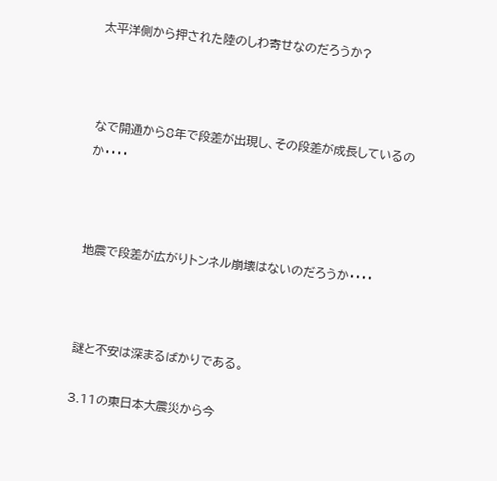太平洋側から押された陸のしわ寄せなのだろうか?



なで開通から8年で段差が出現し、その段差が成長しているのか・・・・



地震で段差が広がりトンネル崩壊はないのだろうか・・・・



謎と不安は深まるばかりである。

3.11の東日本大震災から今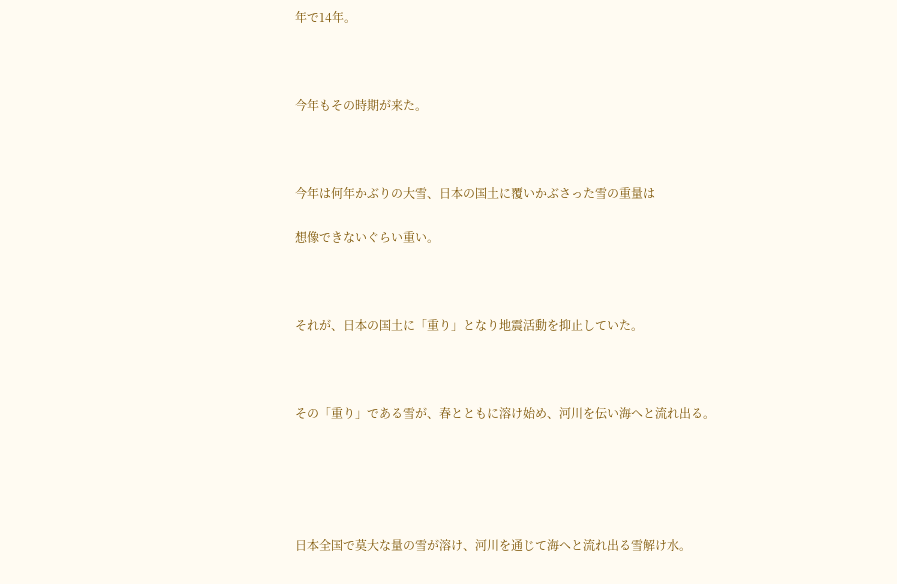年で14年。



今年もその時期が来た。



今年は何年かぶりの大雪、日本の国土に覆いかぶさった雪の重量は

想像できないぐらい重い。



それが、日本の国土に「重り」となり地震活動を抑止していた。



その「重り」である雪が、春とともに溶け始め、河川を伝い海へと流れ出る。





日本全国で莫大な量の雪が溶け、河川を通じて海へと流れ出る雪解け水。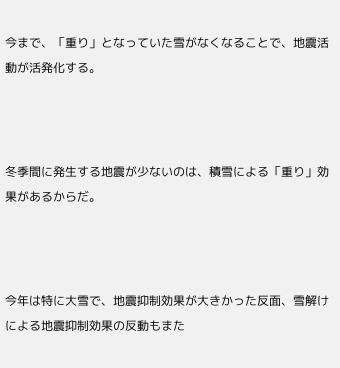今まで、「重り」となっていた雪がなくなることで、地震活動が活発化する。



冬季間に発生する地震が少ないのは、積雪による「重り」効果があるからだ。



今年は特に大雪で、地震抑制効果が大きかった反面、雪解けによる地震抑制効果の反動もまた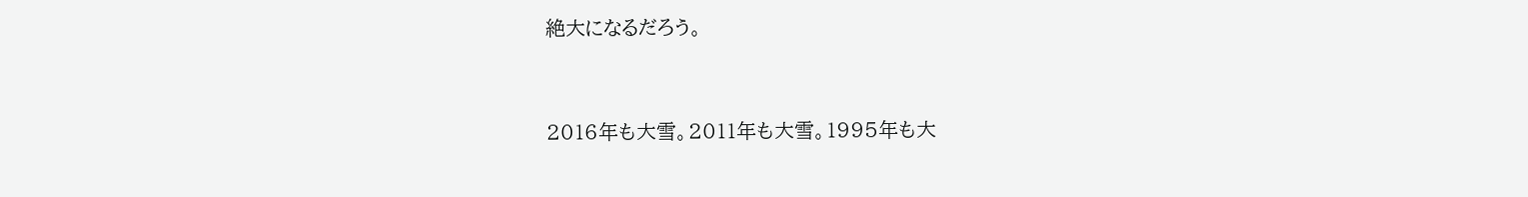絶大になるだろう。



2016年も大雪。2011年も大雪。1995年も大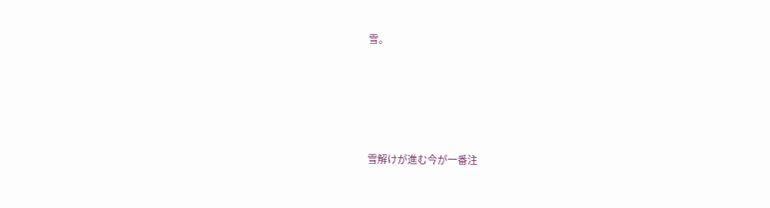雪。





雪解けが進む今が一番注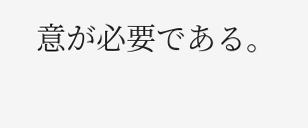意が必要である。